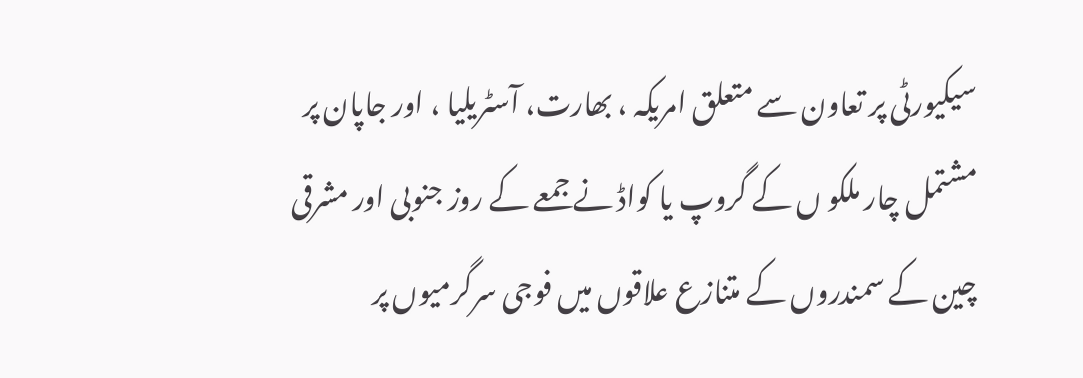سیکیورٹی پر تعاون سے متعلق امریکہ ، بھارت، آسٹریلیا ، اور جاپان پر مشتمل چار ملکو ں کے گروپ یا کواڈ نے جمعے کے روز جنوبی اور مشرقی چین کے سمندروں کے متنازع علاقوں میں فوجی سرگرمیوں پر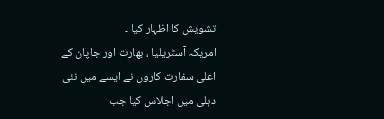تشویش کا اظہار کیا ۔
امریکہ آسٹریلیا ، بھارت اور جاپان کے اعلی سفارت کاروں نے ایسے میں نئی دہلی میں اجلاس کیا جب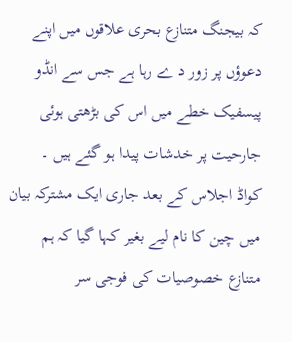کہ بیجنگ متنازع بحری علاقوں میں اپنے دعوؤں پر زور د ے رہا ہے جس سے انڈو پیسفیک خطے میں اس کی بڑھتی ہوئی جارحیت پر خدشات پیدا ہو گئے ہیں ۔
کواڈ اجلاس کے بعد جاری ایک مشترکہ بیان میں چین کا نام لیے بغیر کہا گیا کہ ہم متنازع خصوصیات کی فوجی سر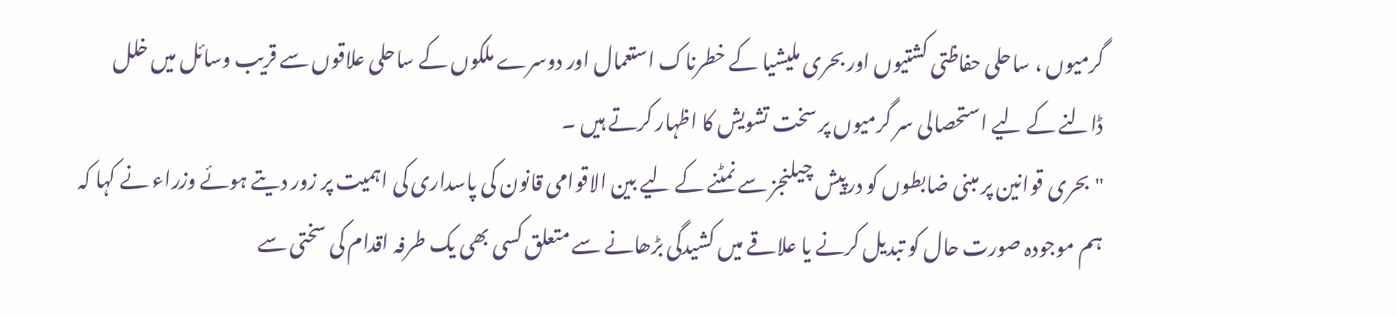گرمیوں ، ساحلی حفاظتی کشتیوں اور بحری ملیشیا کے خطرناک استعمال اور دوسرے ملکوں کے ساحلی علاقوں سے قریب وسائل میں خلل ڈالنے کے لیے استحصالی سر گرمیوں پر سخت تشویش کا اظہار کرتے ہیں ۔
"بحری قوانین پر مبنی ضابطوں کو درپیش چیلنجز سے نمٹنے کے لیے بین الاقوامی قانون کی پاسداری کی اہمیت پر زور دیتے ہوئے وزراء نے کہا کہ ہم موجودہ صورت حال کو تبدیل کرنے یا علاقے میں کشیدگی بڑھانے سے متعلق کسی بھی یک طرفہ اقدام کی سختی سے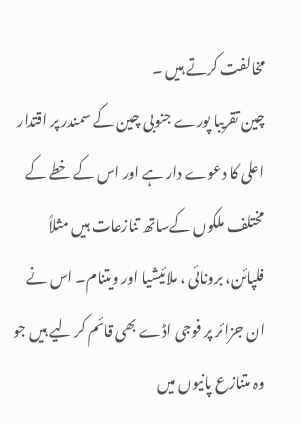مخالفت کرتے ہیں ۔
چین تقریبا پورے جنوبی چین کے سمندر پر اقتدار اعلی کا دعوے دار ہے اور اس کے خطے کے مختلف ملکوں کےساتھ تنازعات ہیں مثلاً فلپائن، برونائی ، ملائیشیا اور ویتنام۔ اس نے ان جزائر پر فوجی اڈے بھی قائم کر لیے ہیں جو وہ متنازع پانیوں میں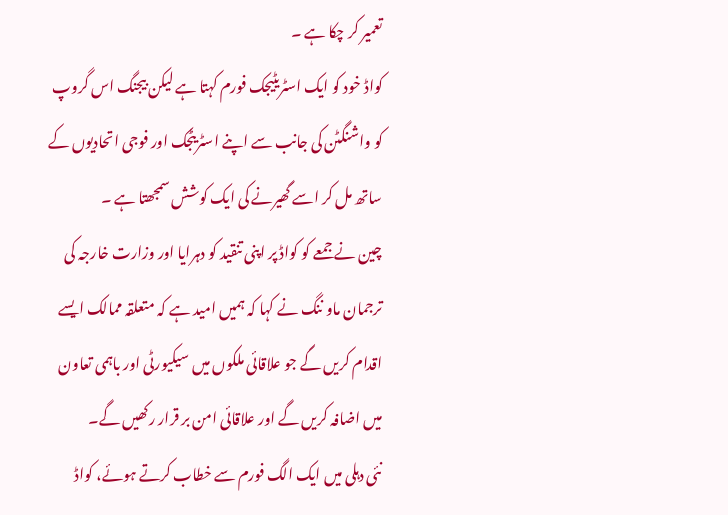تعمیر کر چکا ہے ۔
کواڈ خود کو ایک اسٹریٹیجک فورم کہتا ہے لیکن بیجنگ اس گروپ کو واشنگٹن کی جانب سے اپنے اسٹریٹجک اور فوجی اتحادیوں کے ساتھ مل کر اسے گھیرنے کی ایک کوشش سمجھتا ہے ۔
چین نے جمعے کو کواڈ پر اپنی تنقید کو دہرایا اور وزارت خارجہ کی ترجمان ماو ننگ نے کہا کہ ہمیں امید ہے کہ متعلقہ ممالک ایسے اقدام کریں گے جو علاقائی ملکوں میں سیکیورٹی اور باہمی تعاون میں اضافہ کریں گے اور علاقائی امن بر قرار رکھیں گے۔
نئی دہلی میں ایک الگ فورم سے خطاب کرتے ہوئے، کواڈ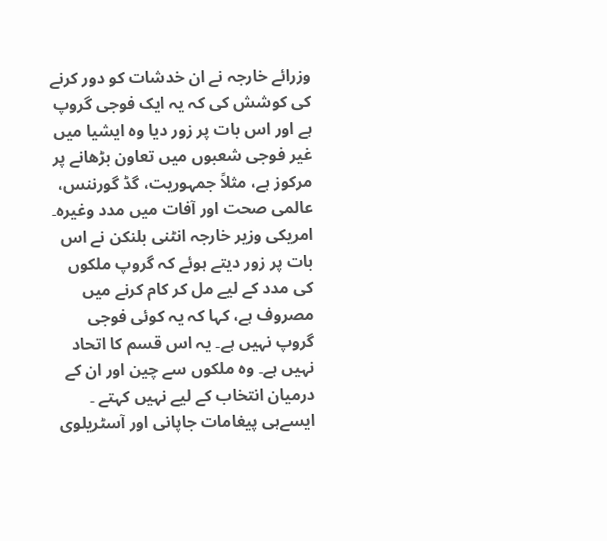وزرائے خارجہ نے ان خدشات کو دور کرنے کی کوشش کی کہ یہ ایک فوجی گروپ ہے اور اس بات پر زور دیا وہ ایشیا میں غیر فوجی شعبوں میں تعاون بڑھانے پر مرکوز ہے، مثلاً جمہوریت، گڈ گورننس، عالمی صحت اور آفات میں مدد وغیرہ۔
امریکی وزیر خارجہ انٹنی بلنکن نے اس بات پر زور دیتے ہوئے کہ گروپ ملکوں کی مدد کے لیے مل کر کام کرنے میں مصروف ہے، کہا کہ یہ کوئی فوجی گروپ نہیں ہے۔ یہ اس قسم کا اتحاد نہیں ہے۔ وہ ملکوں سے چین اور ان کے درمیان انتخاب کے لیے نہیں کہتے ۔
ایسےہی پیغامات جاپانی اور آسٹریلوی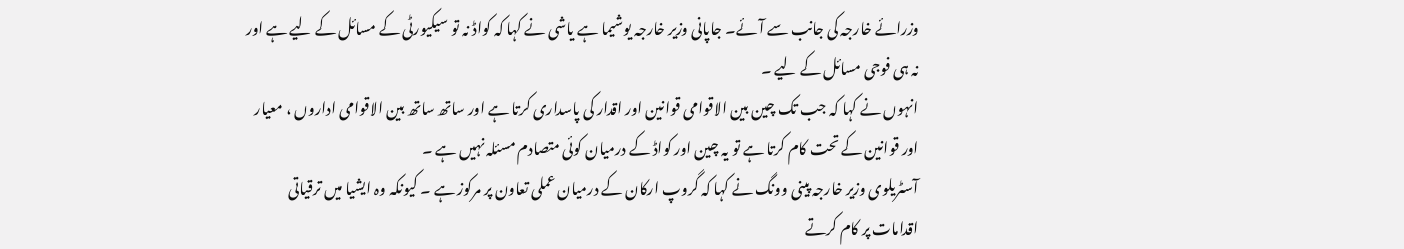وزرائے خارجہ کی جانب سے آئے۔ جاپانی وزیر خارجہ یوشیما ہے یاشی نے کہا کہ کواڈ نہ تو سیکیورٹی کے مسائل کے لیے ہے اور نہ ہی فوجی مسائل کے لیے ۔
انہوں نے کہا کہ جب تک چین بین الاقوامی قوانین اور اقدار کی پاسداری کرتا ہے اور ساتھ ساتھ بین الاقوامی اداروں ، معیار اور قوانین کے تحت کام کرتا ہے تو یہ چین اور کواڈ کے درمیان کوئی متصادم مسئلہ نہیں ہے ۔
آسٹریلوی وزیر خارجہ پینی وونگ نے کہا کہ گروپ ارکان کے درمیان عملی تعاون پر مرکوز ہے ۔ کیونکہ وہ ایشیا میں ترقیاتی اقدامات پر کام کرتے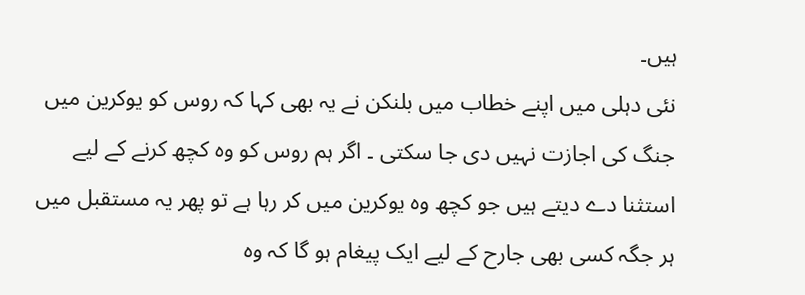ہیں۔
نئی دہلی میں اپنے خطاب میں بلنکن نے یہ بھی کہا کہ روس کو یوکرین میں جنگ کی اجازت نہیں دی جا سکتی ۔ اگر ہم روس کو وہ کچھ کرنے کے لیے استثنا دے دیتے ہیں جو کچھ وہ یوکرین میں کر رہا ہے تو پھر یہ مستقبل میں ہر جگہ کسی بھی جارح کے لیے ایک پیغام ہو گا کہ وہ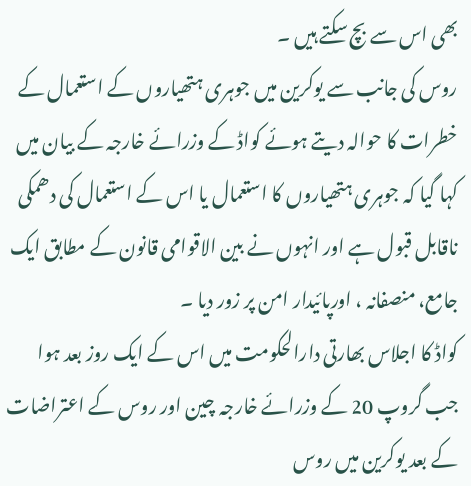بھی اس سے بچ سکتے ہیں ۔
روس کی جانب سے یوکرین میں جوہری ہتھیاروں کے استعمال کے خطرات کا حوالہ دیتے ہوئے کواڈ کے وزرائے خارجہ کے بیان میں کہا گیا کہ جوہری ہتھیاروں کا استعمال یا اس کے استعمال کی دھمکی ناقابل قبول ہے اور انہوں نے بین الاقوامی قانون کے مطابق ایک جامع، منصفانہ ، اورپائیدار امن پر زور دیا ۔
کواڈ کا اجلاس بھارتی دارالحکومت میں اس کے ایک روز بعد ہوا جب گروپ 20 کے وزرائے خارجہ چین اور روس کے اعتراضات کے بعد یوکرین میں روس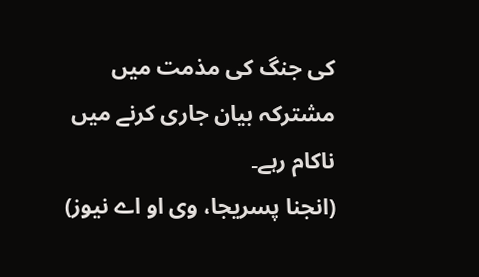کی جنگ کی مذمت میں مشترکہ بیان جاری کرنے میں ناکام رہے۔
(انجنا پسریجا، وی او اے نیوز)